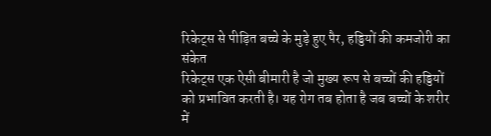रिकेट्स से पीड़ित बच्चे के मुड़े हुए पैर, हड्डियों की कमजोरी का संकेत
रिकेट्स एक ऐसी बीमारी है जो मुख्य रूप से बच्चों की हड्डियों को प्रभावित करती है। यह रोग तब होता है जब बच्चों के शरीर में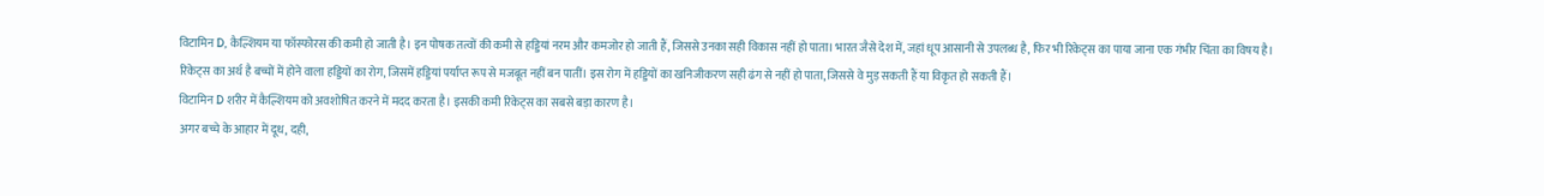विटामिन D, कैल्शियम या फॉस्फोरस की कमी हो जाती है। इन पोषक तत्वों की कमी से हड्डियां नरम और कमजोर हो जाती हैं, जिससे उनका सही विकास नहीं हो पाता। भारत जैसे देश में, जहां धूप आसानी से उपलब्ध है, फिर भी रिकेट्स का पाया जाना एक गंभीर चिंता का विषय है।
रिकेट्स का अर्थ है बच्चों में होने वाला हड्डियों का रोग, जिसमें हड्डियां पर्याप्त रूप से मजबूत नहीं बन पातीं। इस रोग में हड्डियों का खनिजीकरण सही ढंग से नहीं हो पाता, जिससे वे मुड़ सकती हैं या विकृत हो सकती हैं।
विटामिन D शरीर में कैल्शियम को अवशोषित करने में मदद करता है। इसकी कमी रिकेट्स का सबसे बड़ा कारण है।
अगर बच्चे के आहार में दूध, दही,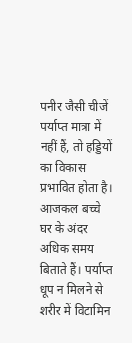पनीर जैसी चीजें पर्याप्त मात्रा में नहीं हैं, तो हड्डियों का विकास प्रभावित होता है।
आजकल बच्चे घर के अंदर अधिक समय बिताते हैं। पर्याप्त धूप न मिलने से शरीर में विटामिन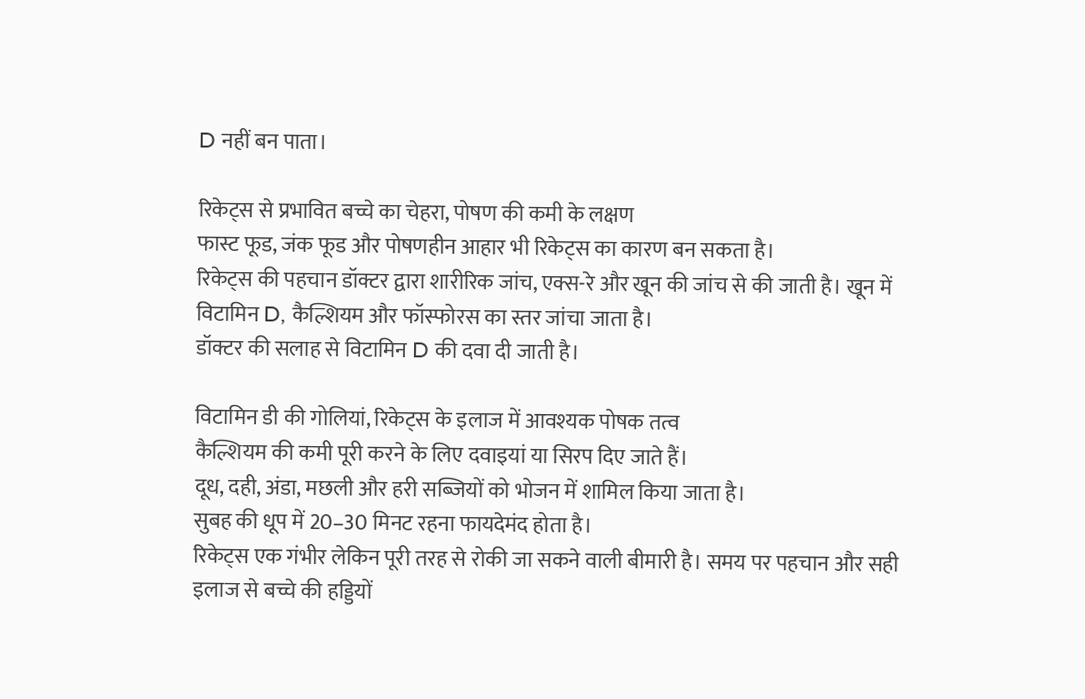D नहीं बन पाता।

रिकेट्स से प्रभावित बच्चे का चेहरा, पोषण की कमी के लक्षण
फास्ट फूड, जंक फूड और पोषणहीन आहार भी रिकेट्स का कारण बन सकता है।
रिकेट्स की पहचान डॉक्टर द्वारा शारीरिक जांच, एक्स-रे और खून की जांच से की जाती है। खून में विटामिन D, कैल्शियम और फॉस्फोरस का स्तर जांचा जाता है।
डॉक्टर की सलाह से विटामिन D की दवा दी जाती है।

विटामिन डी की गोलियां, रिकेट्स के इलाज में आवश्यक पोषक तत्व
कैल्शियम की कमी पूरी करने के लिए दवाइयां या सिरप दिए जाते हैं।
दूध, दही, अंडा, मछली और हरी सब्जियों को भोजन में शामिल किया जाता है।
सुबह की धूप में 20–30 मिनट रहना फायदेमंद होता है।
रिकेट्स एक गंभीर लेकिन पूरी तरह से रोकी जा सकने वाली बीमारी है। समय पर पहचान और सही इलाज से बच्चे की हड्डियों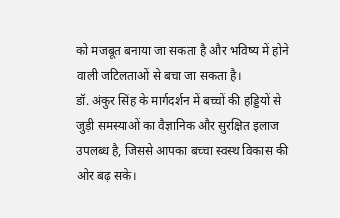को मजबूत बनाया जा सकता है और भविष्य में होने वाली जटिलताओं से बचा जा सकता है।
डॉ. अंकुर सिंह के मार्गदर्शन में बच्चों की हड्डियों से जुड़ी समस्याओं का वैज्ञानिक और सुरक्षित इलाज उपलब्ध है, जिससे आपका बच्चा स्वस्थ विकास की ओर बढ़ सके।